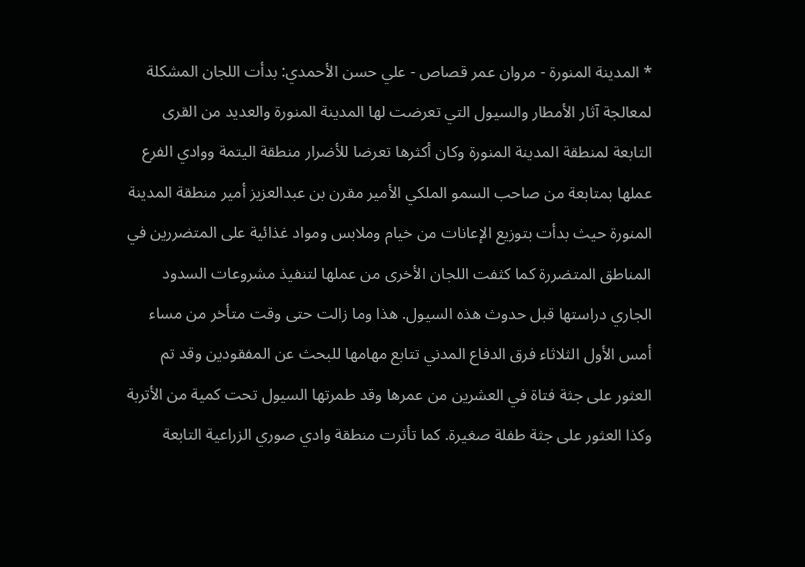* المدينة المنورة - مروان عمر قصاص - علي حسن الأحمدي: بدأت اللجان المشكلة لمعالجة آثار الأمطار والسيول التي تعرضت لها المدينة المنورة والعديد من القرى التابعة لمنطقة المدينة المنورة وكان أكثرها تعرضا للأضرار منطقة اليتمة ووادي الفرع عملها بمتابعة من صاحب السمو الملكي الأمير مقرن بن عبدالعزيز أمير منطقة المدينة المنورة حيث بدأت بتوزيع الإعانات من خيام وملابس ومواد غذائية على المتضررين في المناطق المتضررة كما كثفت اللجان الأخرى من عملها لتنفيذ مشروعات السدود الجاري دراستها قبل حدوث هذه السيول. هذا وما زالت حتى وقت متأخر من مساء أمس الأول الثلاثاء فرق الدفاع المدني تتابع مهامها للبحث عن المفقودين وقد تم العثور على جثة فتاة في العشرين من عمرها وقد طمرتها السيول تحت كمية من الأتربة وكذا العثور على جثة طفلة صغيرة. كما تأثرت منطقة وادي صوري الزراعية التابعة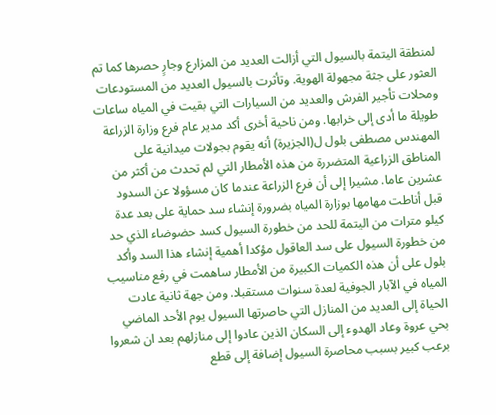لمنطقة اليتمة بالسيول التي أزالت العديد من المزارع وجارٍ حصرها كما تم العثور على جثة مجهولة الهوية. وتأثرت بالسيول العديد من المستودعات ومحلات تأجير الفرش والعديد من السيارات التي بقيت في المياه ساعات طويلة ما أدى إلى خرابها. ومن ناحية أخرى أكد مدير عام فرع وزارة الزراعة المهندس مصطفى بلول ل(الجزيرة) أنه يقوم بجولات ميدانية على المناطق الزراعية المتضررة من هذه الأمطار التي لم تحدث من أكثر من عشرين عاما. مشيرا إلى أن فرع الزراعة عندما كان مسؤولا عن السدود قبل أناطت مهامها بوزارة المياه بضرورة إنشاء سد حماية على بعد عدة كيلو مترات من اليتمة للحد من خطورة السيول كسد حضوضاء الذي حد من خطورة السيول على سد العاقول مؤكدا أهمية إنشاء هذا السد وأكد بلول على أن هذه الكميات الكبيرة من الأمطار ساهمت في رفع مناسيب المياه في الآبار الجوفية لعدة سنوات مستقبلا. ومن جهة ثانية عادت الحياة إلى العديد من المنازل التي حاصرتها السيول يوم الأحد الماضي بحي عروة وعاد الهدوء إلى السكان الذين عادوا إلى منازلهم بعد ان شعروا برعب كبير بسبب محاصرة السيول إضافة إلى قطع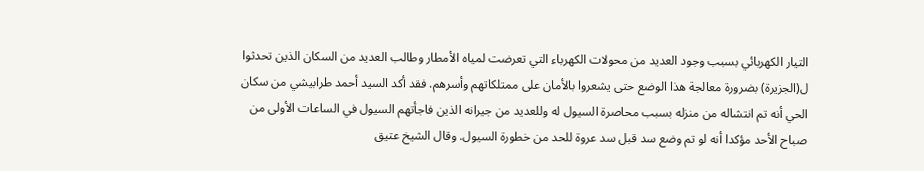التيار الكهربائي بسبب وجود العديد من محولات الكهرباء التي تعرضت لمياه الأمطار وطالب العديد من السكان الذين تحدثوا ل(الجزيرة) بضرورة معالجة هذا الوضع حتى يشعروا بالأمان على ممتلكاتهم وأسرهم. فقد أكد السيد أحمد طرابيشي من سكان الحي أنه تم انتشاله من منزله بسبب محاصرة السيول له وللعديد من جيرانه الذين فاجأتهم السيول في الساعات الأولى من صباح الأحد مؤكدا أنه لو تم وضع سد قبل سد عروة للحد من خطورة السيول. وقال الشيخ عتيق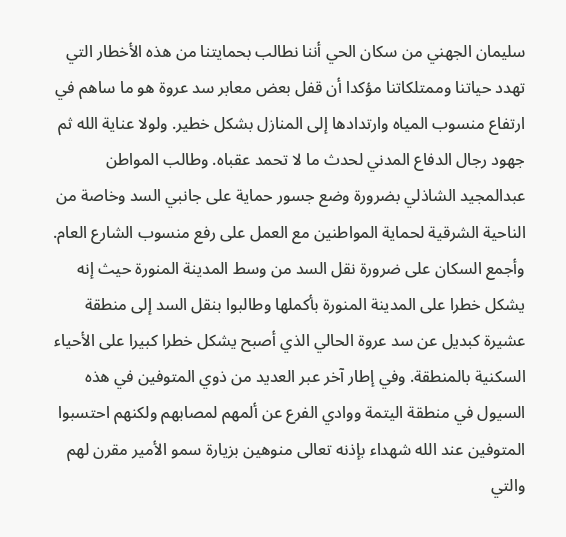سليمان الجهني من سكان الحي أننا نطالب بحمايتنا من هذه الأخطار التي تهدد حياتنا وممتلكاتنا مؤكدا أن قفل بعض معابر سد عروة هو ما ساهم في ارتفاع منسوب المياه وارتدادها إلى المنازل بشكل خطير. ولولا عناية الله ثم جهود رجال الدفاع المدني لحدث ما لا تحمد عقباه. وطالب المواطن عبدالمجيد الشاذلي بضرورة وضع جسور حماية على جانبي السد وخاصة من الناحية الشرقية لحماية المواطنين مع العمل على رفع منسوب الشارع العام. وأجمع السكان على ضرورة نقل السد من وسط المدينة المنورة حيث إنه يشكل خطرا على المدينة المنورة بأكملها وطالبوا بنقل السد إلى منطقة عشيرة كبديل عن سد عروة الحالي الذي أصبح يشكل خطرا كبيرا على الأحياء السكنية بالمنطقة. وفي إطار آخر عبر العديد من ذوي المتوفين في هذه السيول في منطقة اليتمة ووادي الفرع عن ألمهم لمصابهم ولكنهم احتسبوا المتوفين عند الله شهداء بإذنه تعالى منوهين بزيارة سمو الأمير مقرن لهم والتي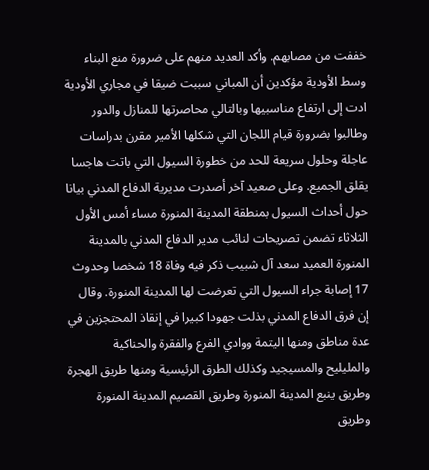خففت من مصابهم. وأكد العديد منهم على ضرورة منع البناء وسط الأودية مؤكدين أن المباني سببت ضيقا في مجاري الأودية ادت إلى ارتفاع مناسبيها وبالتالي محاصرتها للمنازل والدور وطالبوا بضرورة قيام اللجان التي شكلها الأمير مقرن بدراسات عاجلة وحلول سريعة للحد من خطورة السيول التي باتت هاجسا يقلق الجميع. وعلى صعيد آخر أصدرت مديرية الدفاع المدني بيانا حول أحداث السيول بمنطقة المدينة المنورة مساء أمس الأول الثلاثاء تضمن تصريحات لنائب مدير الدفاع المدني بالمدينة المنورة العميد سعد آل شبيب ذكر فيه وفاة 18 شخصا وحدوث 17 إصابة جراء السيول التي تعرضت لها المدينة المنورة. وقال إن فرق الدفاع المدني بذلت جهودا كبيرا في إنقاذ المحتجزين في عدة مناطق ومنها اليتمة ووادي الفرع والفقرة والحناكية والمليليح والمسيجيد وكذلك الطرق الرئيسية ومنها طريق الهجرة وطريق ينبع المدينة المنورة وطريق القصيم المدينة المنورة وطريق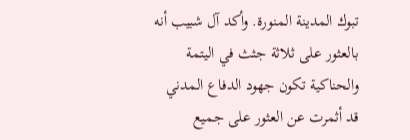تبوك المدينة المنورة. وأكد آل شبيب أنه بالعثور على ثلاثة جثث في اليتمة والحناكية تكون جهود الدفاع المدني قد أثمرت عن العثور على جميع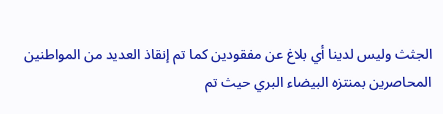الجثث وليس لدينا أي بلاغ عن مفقودين كما تم إنقاذ العديد من المواطنين المحاصرين بمنتزه البيضاء البري حيث تم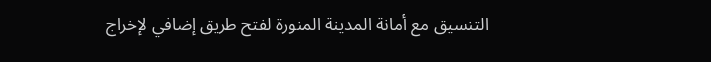التنسيق مع أمانة المدينة المنورة لفتح طريق إضافي لإخراج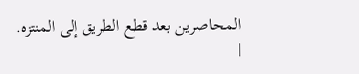المحاصرين بعد قطع الطريق إلى المنتزه.
|